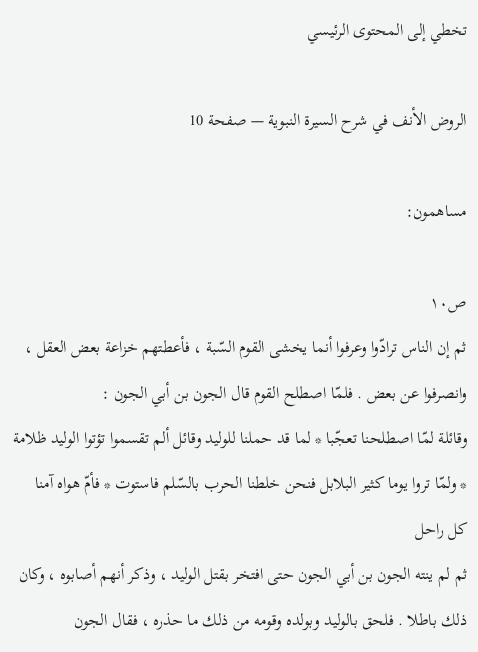تخطي إلى المحتوى الرئيسي

الروض الأنف في شرح السيرة النبوية — صفحة 10

مساهمون:

ص١٠
ثم إن الناس ترادّوا وعرفوا أنما يخشى القوم السّبة ، فأعطتهم خزاعة بعض العقل ، وانصرفوا عن بعض . فلمّا اصطلح القوم قال الجون بن أبي الجون :
وقائلة لمّا اصطلحنا تعجّبا * لما قد حملنا للوليد وقائل ألم تقسموا تؤتوا الوليد ظلامة * ولمّا تروا يوما كثير البلابل فنحن خلطنا الحرب بالسّلم فاستوت * فأمّ هواه آمنا كل راحل
ثم لم ينته الجون بن أبي الجون حتى افتخر بقتل الوليد ، وذكر أنهم أصابوه ، وكان ذلك باطلا . فلحق بالوليد وبولده وقومه من ذلك ما حذره ، فقال الجون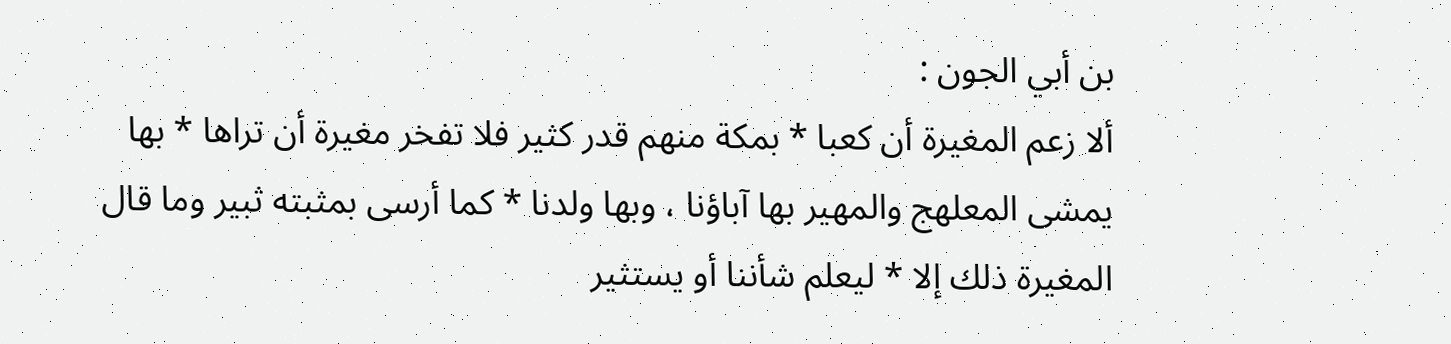بن أبي الجون :
ألا زعم المغيرة أن كعبا * بمكة منهم قدر كثير فلا تفخر مغيرة أن تراها * بها يمشى المعلهج والمهير بها آباؤنا ، وبها ولدنا * كما أرسى بمثبته ثبير وما قال المغيرة ذلك إلا * ليعلم شأننا أو يستثير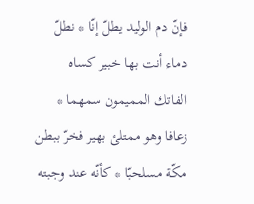فإنّ دم الوليد يطلّ إنّا * نطلّ دماء أنت بها خبير كساه الفاتك المميمون سمهما * زعافا وهو ممتلئ بهير فخرّ ببطن مكّة مسلحبّا * كأنّه عند وجبته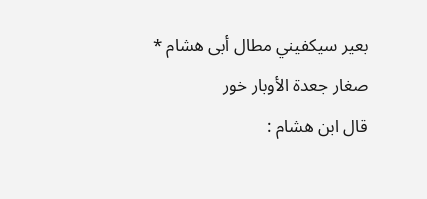بعير سيكفيني مطال أبى هشام * صغار جعدة الأوبار خور
قال ابن هشام :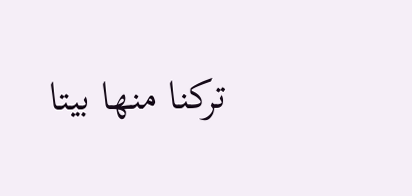تركنا منها بيتا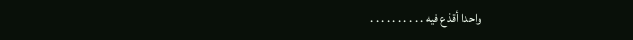واحدا أقذع فيه . . . . . . . . . .